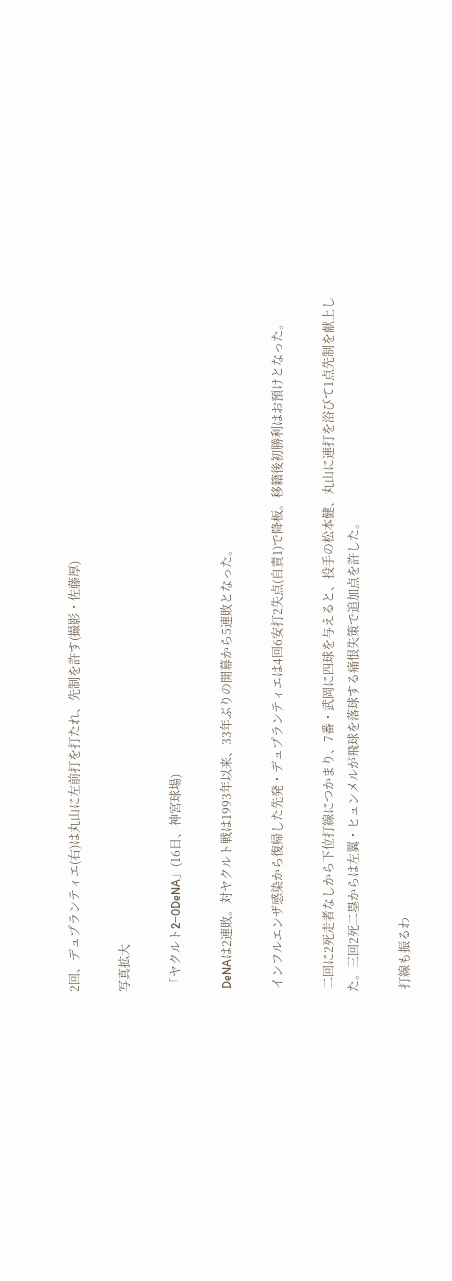2回、デュプランティエ(右)は丸山に左前打を打たれ、先制を許す(撮影・佐藤厚)

写真拡大

 「ヤクルト2−0DeNA」(16日、神宮球場)

 DeNAは2連敗。対ヤクルト戦は1993年以来、33年ぶりの開幕から5連敗となった。

 インフルエンザ感染から復帰した先発・デュプランティエは4回6安打2失点(自責1)で降板。移籍後初勝利はお預けとなった。

 二回に2死走者なしから下位打線につかまり、7番・武岡に四球を与えると、投手の松本健、丸山に連打を浴びて1点先制を献上した。三回2死二塁からは左翼・ヒュンメルが飛球を落球する痛恨失策で追加点を許した。

 打線も振るわ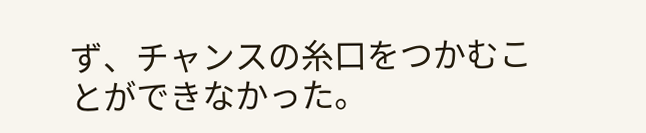ず、チャンスの糸口をつかむことができなかった。